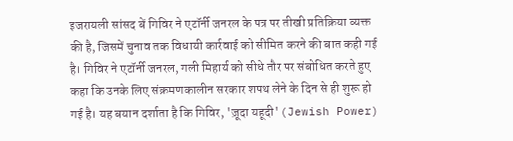इजरायली सांसद बें गिविर ने एटॉर्नी जनरल के पत्र पर तीखी प्रतिक्रिया व्यक्त की है, जिसमें चुनाव तक विधायी कार्रवाई को सीमित करने की बात कही गई है। गिविर ने एटॉर्नी जनरल, गली मिहार्य को सीधे तौर पर संबोधित करते हुए कहा कि उनके लिए संक्रमणकालीन सरकार शपथ लेने के दिन से ही शुरू हो गई है। यह बयान दर्शाता है कि गिविर, 'ज़ूदा यहूदी' (Jewish Power)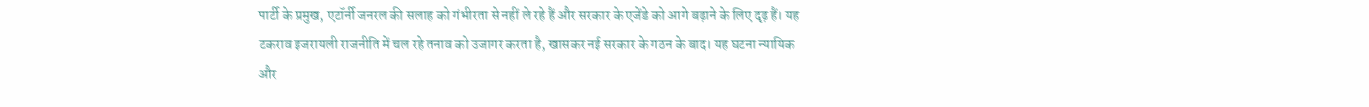पार्टी के प्रमुख, एटॉर्नी जनरल की सलाह को गंभीरता से नहीं ले रहे हैं और सरकार के एजेंडे को आगे बढ़ाने के लिए दृढ़ हैं। यह टकराव इजरायली राजनीति में चल रहे तनाव को उजागर करता है, खासकर नई सरकार के गठन के बाद। यह घटना न्यायिक और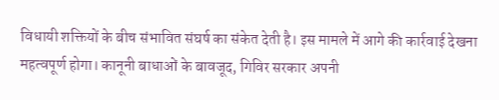विधायी शक्तियों के बीच संभावित संघर्ष का संकेत देती है। इस मामले में आगे की कार्रवाई देखना महत्वपूर्ण होगा। कानूनी बाधाओं के बावजूद, गिविर सरकार अपनी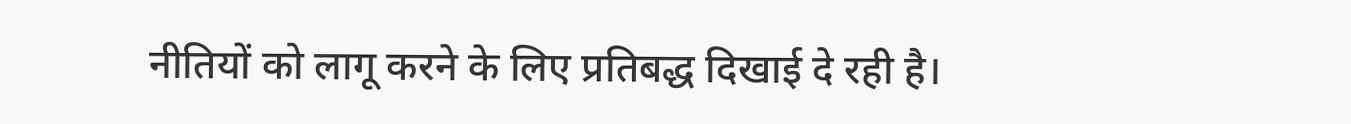नीतियों को लागू करने के लिए प्रतिबद्ध दिखाई दे रही है।